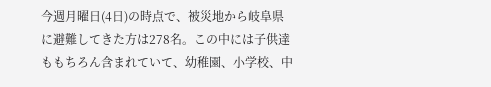今週月曜日(4日)の時点で、被災地から岐阜県に避難してきた方は278名。この中には子供達ももちろん含まれていて、幼稚園、小学校、中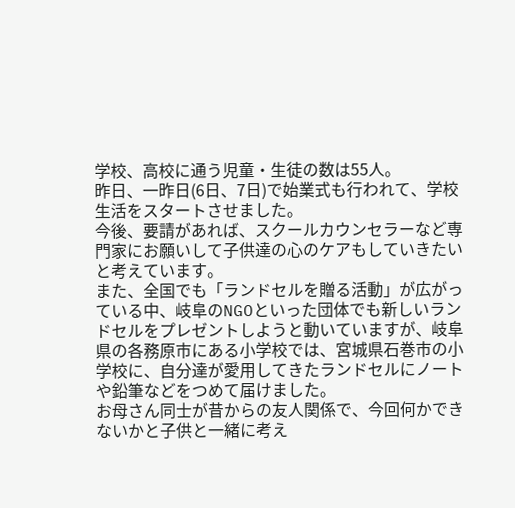学校、高校に通う児童・生徒の数は55人。
昨日、一昨日(6日、7日)で始業式も行われて、学校生活をスタートさせました。
今後、要請があれば、スクールカウンセラーなど専門家にお願いして子供達の心のケアもしていきたいと考えています。
また、全国でも「ランドセルを贈る活動」が広がっている中、岐阜のNGOといった団体でも新しいランドセルをプレゼントしようと動いていますが、岐阜県の各務原市にある小学校では、宮城県石巻市の小学校に、自分達が愛用してきたランドセルにノートや鉛筆などをつめて届けました。
お母さん同士が昔からの友人関係で、今回何かできないかと子供と一緒に考え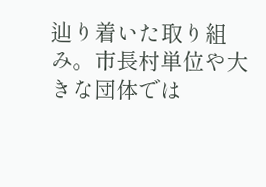辿り着いた取り組み。市長村単位や大きな団体では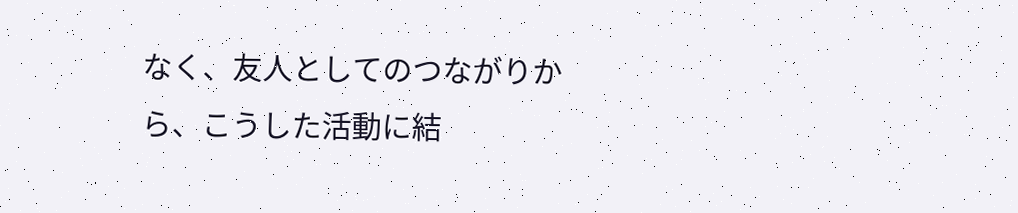なく、友人としてのつながりから、こうした活動に結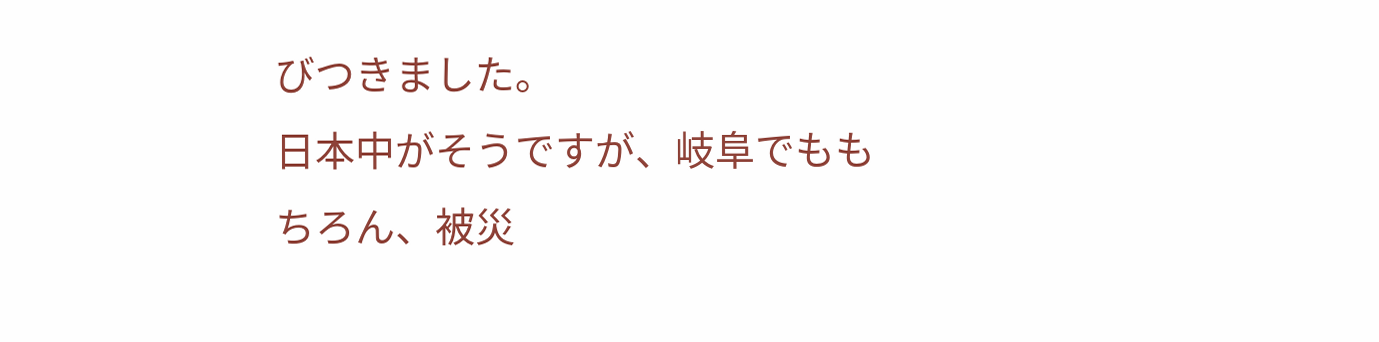びつきました。
日本中がそうですが、岐阜でももちろん、被災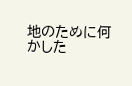地のために何かした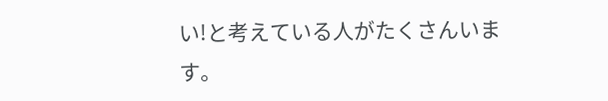い!と考えている人がたくさんいます。